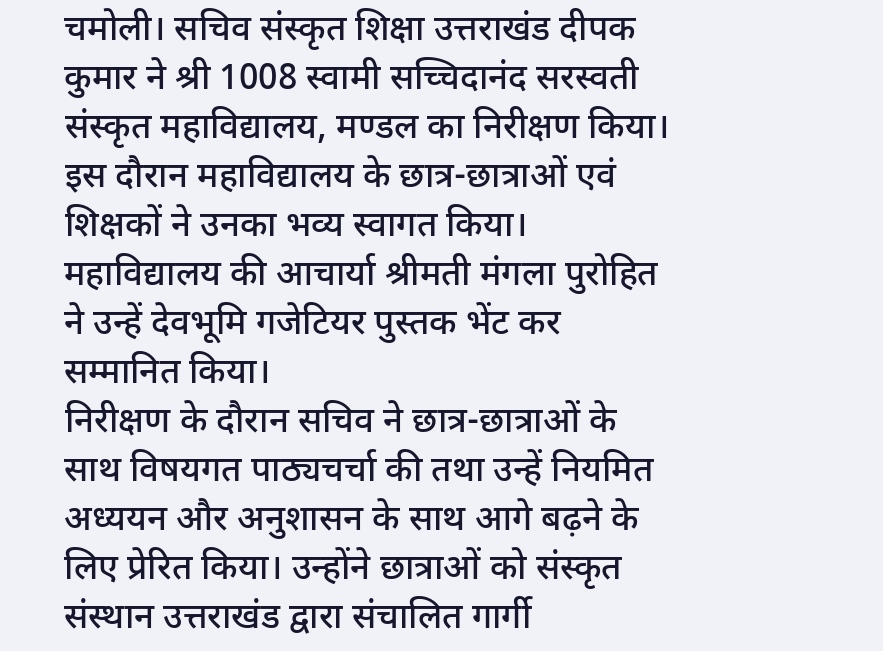चमोली। सचिव संस्कृत शिक्षा उत्तराखंड दीपक कुमार ने श्री 1008 स्वामी सच्चिदानंद सरस्वती संस्कृत महाविद्यालय, मण्डल का निरीक्षण किया। इस दौरान महाविद्यालय के छात्र-छात्राओं एवं शिक्षकों ने उनका भव्य स्वागत किया। महाविद्यालय की आचार्या श्रीमती मंगला पुरोहित ने उन्हें देवभूमि गजेटियर पुस्तक भेंट कर सम्मानित किया।
निरीक्षण के दौरान सचिव ने छात्र-छात्राओं के साथ विषयगत पाठ्यचर्चा की तथा उन्हें नियमित अध्ययन और अनुशासन के साथ आगे बढ़ने के लिए प्रेरित किया। उन्होंने छात्राओं को संस्कृत संस्थान उत्तराखंड द्वारा संचालित गार्गी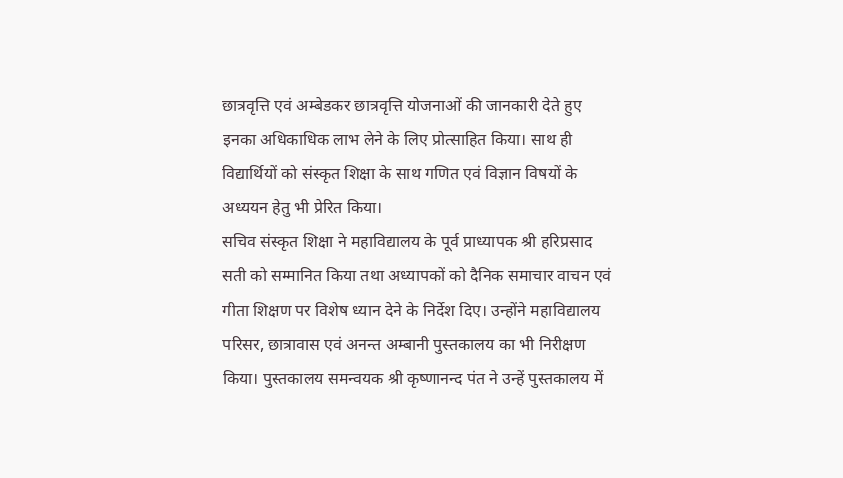छात्रवृत्ति एवं अम्बेडकर छात्रवृत्ति योजनाओं की जानकारी देते हुए इनका अधिकाधिक लाभ लेने के लिए प्रोत्साहित किया। साथ ही विद्यार्थियों को संस्कृत शिक्षा के साथ गणित एवं विज्ञान विषयों के अध्ययन हेतु भी प्रेरित किया।
सचिव संस्कृत शिक्षा ने महाविद्यालय के पूर्व प्राध्यापक श्री हरिप्रसाद सती को सम्मानित किया तथा अध्यापकों को दैनिक समाचार वाचन एवं गीता शिक्षण पर विशेष ध्यान देने के निर्देश दिए। उन्होंने महाविद्यालय परिसर, छात्रावास एवं अनन्त अम्बानी पुस्तकालय का भी निरीक्षण किया। पुस्तकालय समन्वयक श्री कृष्णानन्द पंत ने उन्हें पुस्तकालय में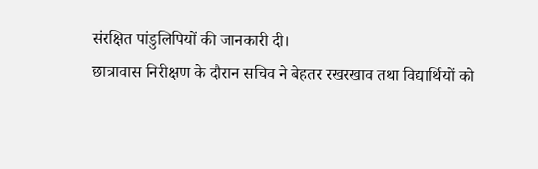संरक्षित पांडुलिपियों की जानकारी दी।
छात्रावास निरीक्षण के दौरान सचिव ने बेहतर रखरखाव तथा विद्यार्थियों को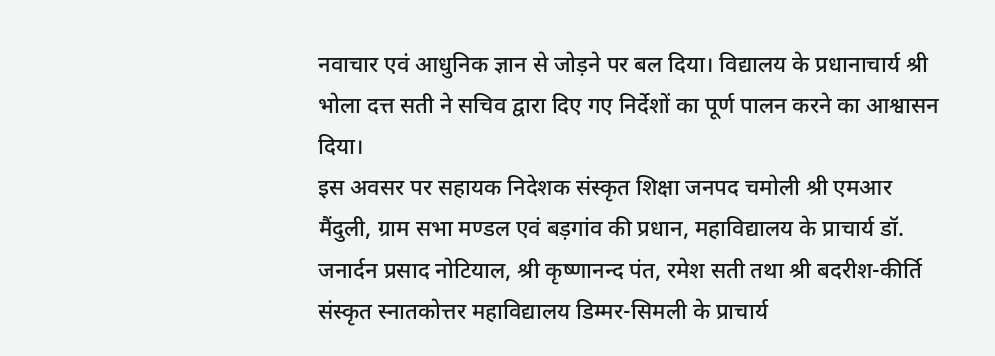नवाचार एवं आधुनिक ज्ञान से जोड़ने पर बल दिया। विद्यालय के प्रधानाचार्य श्री भोला दत्त सती ने सचिव द्वारा दिए गए निर्देशों का पूर्ण पालन करने का आश्वासन दिया।
इस अवसर पर सहायक निदेशक संस्कृत शिक्षा जनपद चमोली श्री एमआर मैंदुली, ग्राम सभा मण्डल एवं बड़गांव की प्रधान, महाविद्यालय के प्राचार्य डॉ. जनार्दन प्रसाद नोटियाल, श्री कृष्णानन्द पंत, रमेश सती तथा श्री बदरीश-कीर्ति संस्कृत स्नातकोत्तर महाविद्यालय डिम्मर-सिमली के प्राचार्य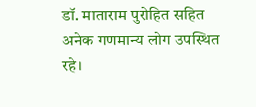डॉ. माताराम पुरोहित सहित अनेक गणमान्य लोग उपस्थित रहे।